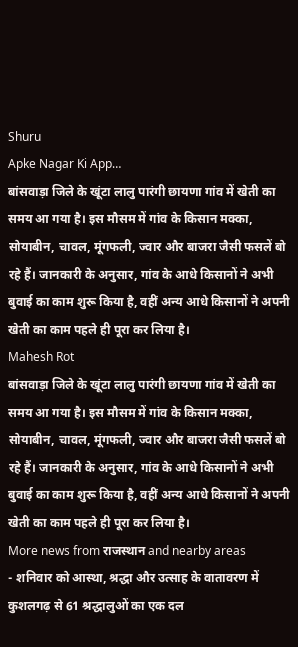Shuru
Apke Nagar Ki App…
बांसवाड़ा जिले के खूंटा लालु पारंगी छायणा गांव में खेती का समय आ गया है। इस मौसम में गांव के किसान मक्का, सोयाबीन, चावल, मूंगफली, ज्वार और बाजरा जैसी फसलें बो रहे हैं। जानकारी के अनुसार, गांव के आधे किसानों ने अभी बुवाई का काम शुरू किया है, वहीं अन्य आधे किसानों ने अपनी खेती का काम पहले ही पूरा कर लिया है।
Mahesh Rot
बांसवाड़ा जिले के खूंटा लालु पारंगी छायणा गांव में खेती का समय आ गया है। इस मौसम में गांव के किसान मक्का, सोयाबीन, चावल, मूंगफली, ज्वार और बाजरा जैसी फसलें बो रहे हैं। जानकारी के अनुसार, गांव के आधे किसानों ने अभी बुवाई का काम शुरू किया है, वहीं अन्य आधे किसानों ने अपनी खेती का काम पहले ही पूरा कर लिया है।
More news from राजस्थान and nearby areas
- शनिवार को आस्था, श्रद्धा और उत्साह के वातावरण में कुशलगढ़ से 61 श्रद्धालुओं का एक दल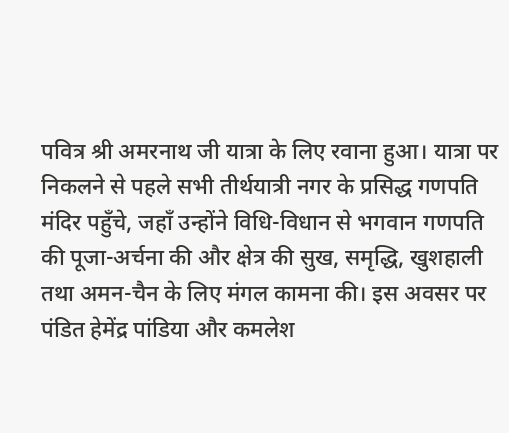पवित्र श्री अमरनाथ जी यात्रा के लिए रवाना हुआ। यात्रा पर निकलने से पहले सभी तीर्थयात्री नगर के प्रसिद्ध गणपति मंदिर पहुँचे, जहाँ उन्होंने विधि-विधान से भगवान गणपति की पूजा-अर्चना की और क्षेत्र की सुख, समृद्धि, खुशहाली तथा अमन-चैन के लिए मंगल कामना की। इस अवसर पर पंडित हेमेंद्र पांडिया और कमलेश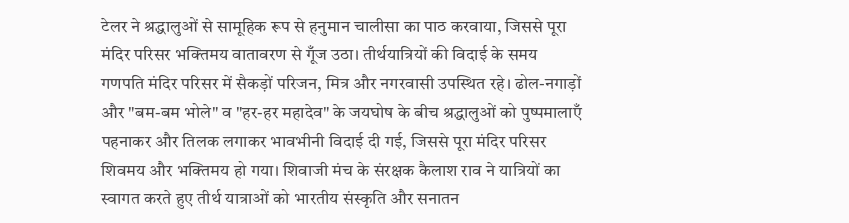टेलर ने श्रद्धालुओं से सामूहिक रूप से हनुमान चालीसा का पाठ करवाया, जिससे पूरा मंदिर परिसर भक्तिमय वातावरण से गूँज उठा। तीर्थयात्रियों की विदाई के समय गणपति मंदिर परिसर में सैकड़ों परिजन, मित्र और नगरवासी उपस्थित रहे। ढोल-नगाड़ों और "बम-बम भोले" व "हर-हर महादेव" के जयघोष के बीच श्रद्धालुओं को पुष्पमालाएँ पहनाकर और तिलक लगाकर भावभीनी विदाई दी गई, जिससे पूरा मंदिर परिसर शिवमय और भक्तिमय हो गया। शिवाजी मंच के संरक्षक कैलाश राव ने यात्रियों का स्वागत करते हुए तीर्थ यात्राओं को भारतीय संस्कृति और सनातन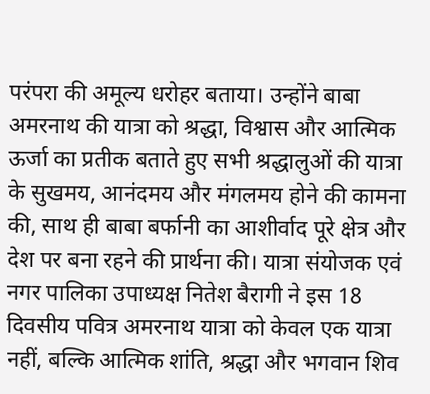परंपरा की अमूल्य धरोहर बताया। उन्होंने बाबा अमरनाथ की यात्रा को श्रद्धा, विश्वास और आत्मिक ऊर्जा का प्रतीक बताते हुए सभी श्रद्धालुओं की यात्रा के सुखमय, आनंदमय और मंगलमय होने की कामना की, साथ ही बाबा बर्फानी का आशीर्वाद पूरे क्षेत्र और देश पर बना रहने की प्रार्थना की। यात्रा संयोजक एवं नगर पालिका उपाध्यक्ष नितेश बैरागी ने इस 18 दिवसीय पवित्र अमरनाथ यात्रा को केवल एक यात्रा नहीं, बल्कि आत्मिक शांति, श्रद्धा और भगवान शिव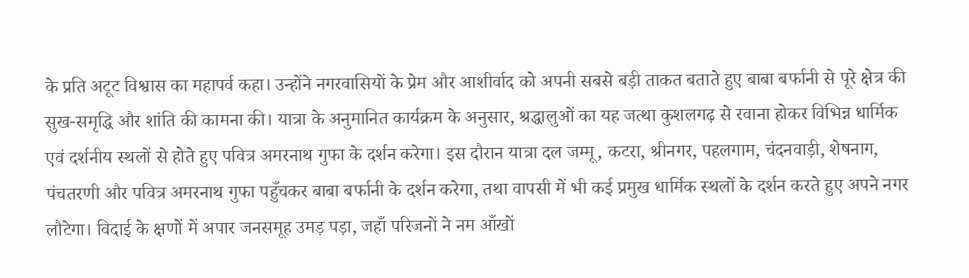के प्रति अटूट विश्वास का महापर्व कहा। उन्होंने नगरवासियों के प्रेम और आशीर्वाद को अपनी सबसे बड़ी ताकत बताते हुए बाबा बर्फानी से पूरे क्षेत्र की सुख-समृद्धि और शांति की कामना की। यात्रा के अनुमानित कार्यक्रम के अनुसार, श्रद्धालुओं का यह जत्था कुशलगढ़ से रवाना होकर विभिन्न धार्मिक एवं दर्शनीय स्थलों से होते हुए पवित्र अमरनाथ गुफा के दर्शन करेगा। इस दौरान यात्रा दल जम्मू, कटरा, श्रीनगर, पहलगाम, चंदनवाड़ी, शेषनाग, पंचतरणी और पवित्र अमरनाथ गुफा पहुँचकर बाबा बर्फानी के दर्शन करेगा, तथा वापसी में भी कई प्रमुख धार्मिक स्थलों के दर्शन करते हुए अपने नगर लौटेगा। विदाई के क्षणों में अपार जनसमूह उमड़ पड़ा, जहाँ परिजनों ने नम आँखों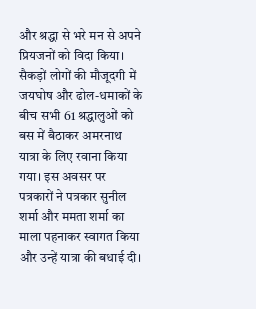और श्रद्धा से भरे मन से अपने प्रियजनों को विदा किया। सैकड़ों लोगों की मौजूदगी में जयघोष और ढोल-धमाकों के बीच सभी 61 श्रद्धालुओं को बस में बैठाकर अमरनाथ यात्रा के लिए रवाना किया गया। इस अवसर पर पत्रकारों ने पत्रकार सुनील शर्मा और ममता शर्मा का माला पहनाकर स्वागत किया और उन्हें यात्रा की बधाई दी।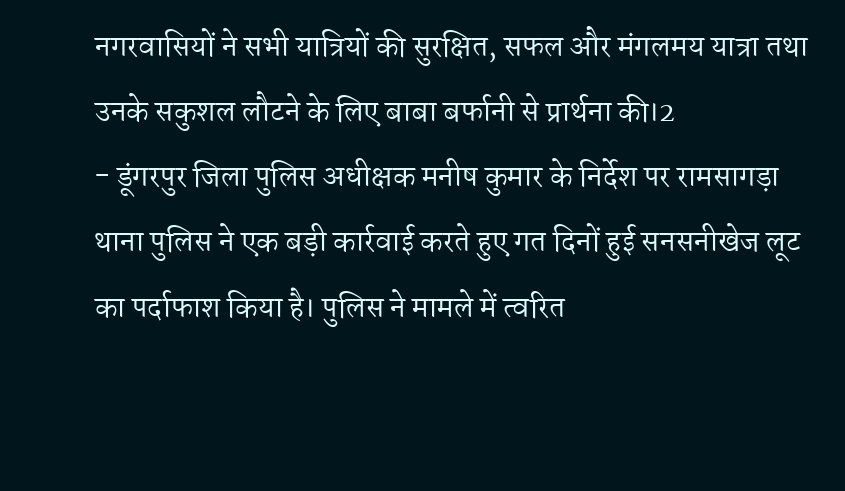नगरवासियों ने सभी यात्रियों की सुरक्षित, सफल और मंगलमय यात्रा तथा उनके सकुशल लौटने के लिए बाबा बर्फानी से प्रार्थना की।2
- डूंगरपुर जिला पुलिस अधीक्षक मनीष कुमार के निर्देश पर रामसागड़ा थाना पुलिस ने एक बड़ी कार्रवाई करते हुए गत दिनों हुई सनसनीखेज लूट का पर्दाफाश किया है। पुलिस ने मामले में त्वरित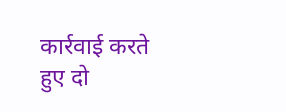कार्रवाई करते हुए दो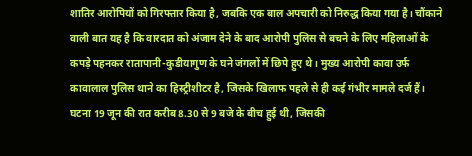शातिर आरोपियों को गिरफ्तार किया है, जबकि एक बाल अपचारी को निरुद्ध किया गया है। चौंकाने वाली बात यह है कि वारदात को अंजाम देने के बाद आरोपी पुलिस से बचने के लिए महिलाओं के कपड़े पहनकर रातापानी-कुडीयागुण के घने जंगलों में छिपे हुए थे। मुख्य आरोपी कावा उर्फ कावालाल पुलिस थाने का हिस्ट्रीशीटर है, जिसके खिलाफ पहले से ही कई गंभीर मामले दर्ज हैं। घटना 19 जून की रात करीब 8.30 से 9 बजे के बीच हुई थी, जिसकी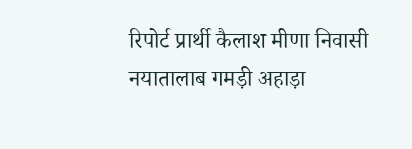रिपोर्ट प्रार्थी कैलाश मीणा निवासी नयातालाब गमड़ी अहाड़ा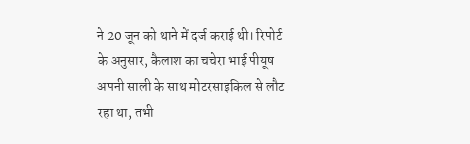ने 20 जून को थाने में दर्ज कराई थी। रिपोर्ट के अनुसार, कैलाश का चचेरा भाई पीयूष अपनी साली के साथ मोटरसाइकिल से लौट रहा था, तभी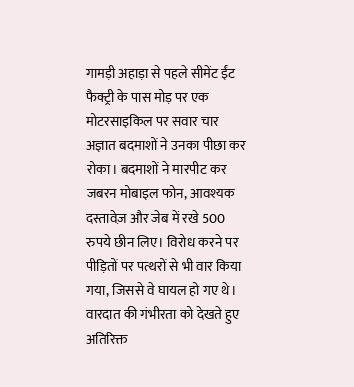गामड़ी अहाड़ा से पहले सीमेंट ईंट फैक्ट्री के पास मोड़ पर एक मोटरसाइकिल पर सवार चार अज्ञात बदमाशों ने उनका पीछा कर रोका। बदमाशों ने मारपीट कर जबरन मोबाइल फोन, आवश्यक दस्तावेज़ और जेब में रखे 500 रुपये छीन लिए। विरोध करने पर पीड़ितों पर पत्थरों से भी वार किया गया, जिससे वे घायल हो गए थे। वारदात की गंभीरता को देखते हुए अतिरिक्त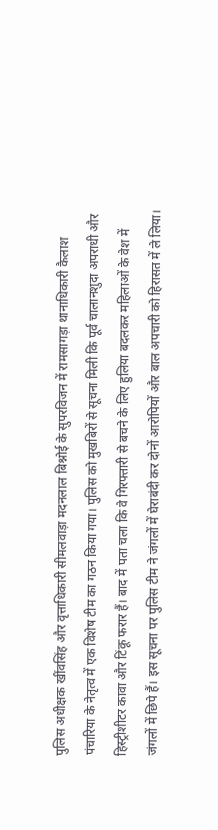पुलिस अधीक्षक खींवसिंह और वृत्ताधिकारी सीमलवाड़ा मदनलाल बिश्नोई के सुपरविजन में रामसागड़ा थानाधिकारी कैलाश पंचारिया के नेतृत्व में एक विशेष टीम का गठन किया गया। पुलिस को मुखबिरों से सूचना मिली कि पूर्व चालानशुदा अपराधी और हिस्ट्रीशीटर कावा और टिंकू फरार हैं। बाद में पता चला कि वे गिरफ्तारी से बचने के लिए हुलिया बदलकर महिलाओं के वेश में जंगलों में छिपे हैं। इस सूचना पर पुलिस टीम ने जंगलों में घेराबंदी कर दोनों आरोपियों और बाल अपचारी को हिरासत में ले लिया।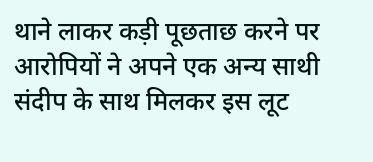थाने लाकर कड़ी पूछताछ करने पर आरोपियों ने अपने एक अन्य साथी संदीप के साथ मिलकर इस लूट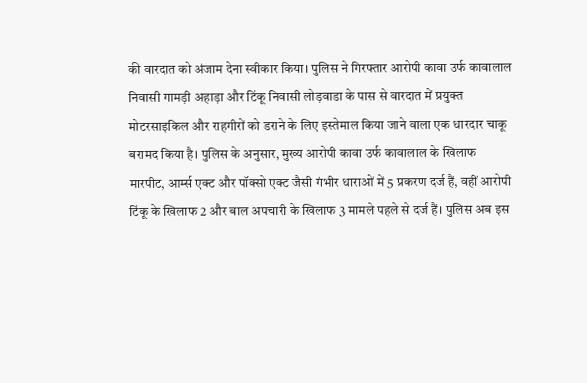की वारदात को अंजाम देना स्वीकार किया। पुलिस ने गिरफ्तार आरोपी कावा उर्फ कावालाल निवासी गामड़ी अहाड़ा और टिंकू निवासी लोड़वाडा के पास से वारदात में प्रयुक्त मोटरसाइकिल और राहगीरों को डराने के लिए इस्तेमाल किया जाने वाला एक धारदार चाकू बरामद किया है। पुलिस के अनुसार, मुख्य आरोपी कावा उर्फ कावालाल के खिलाफ मारपीट, आर्म्स एक्ट और पॉक्सो एक्ट जैसी गंभीर धाराओं में 5 प्रकरण दर्ज हैं, वहीं आरोपी टिंकू के खिलाफ 2 और बाल अपचारी के खिलाफ 3 मामले पहले से दर्ज हैं। पुलिस अब इस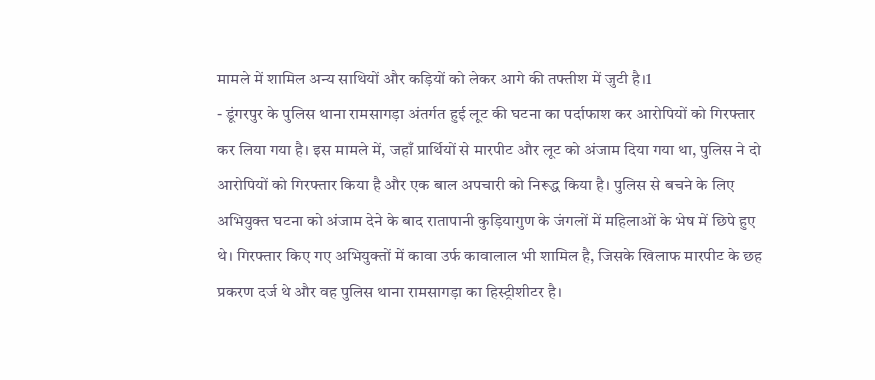मामले में शामिल अन्य साथियों और कड़ियों को लेकर आगे की तफ्तीश में जुटी है।1
- डूंगरपुर के पुलिस थाना रामसागड़ा अंतर्गत हुई लूट की घटना का पर्दाफाश कर आरोपियों को गिरफ्तार कर लिया गया है। इस मामले में, जहाँ प्रार्थियों से मारपीट और लूट को अंजाम दिया गया था, पुलिस ने दो आरोपियों को गिरफ्तार किया है और एक बाल अपचारी को निरूद्ध किया है। पुलिस से बचने के लिए अभियुक्त घटना को अंजाम देने के बाद रातापानी कुड़ियागुण के जंगलों में महिलाओं के भेष में छिपे हुए थे। गिरफ्तार किए गए अभियुक्तों में कावा उर्फ कावालाल भी शामिल है, जिसके खिलाफ मारपीट के छह प्रकरण दर्ज थे और वह पुलिस थाना रामसागड़ा का हिस्ट्रीशीटर है।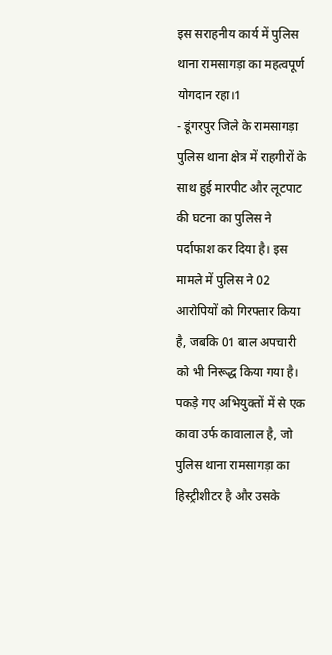इस सराहनीय कार्य में पुलिस थाना रामसागड़ा का महत्वपूर्ण योगदान रहा।1
- डूंगरपुर जिले के रामसागड़ा पुलिस थाना क्षेत्र में राहगीरों के साथ हुई मारपीट और लूटपाट की घटना का पुलिस ने पर्दाफाश कर दिया है। इस मामले में पुलिस ने 02 आरोपियों को गिरफ्तार किया है, जबकि 01 बाल अपचारी को भी निरूद्ध किया गया है। पकड़े गए अभियुक्तों में से एक कावा उर्फ कावालाल है, जो पुलिस थाना रामसागड़ा का हिस्ट्रीशीटर है और उसके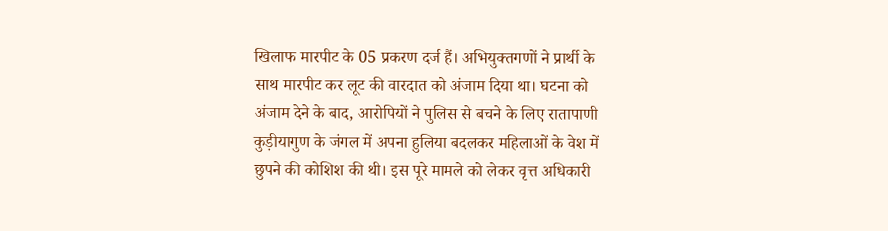खिलाफ मारपीट के 05 प्रकरण दर्ज हैं। अभियुक्तगणों ने प्रार्थी के साथ मारपीट कर लूट की वारदात को अंजाम दिया था। घटना को अंजाम देने के बाद, आरोपियों ने पुलिस से बचने के लिए रातापाणी कुड़ीयागुण के जंगल में अपना हुलिया बदलकर महिलाओं के वेश में छुपने की कोशिश की थी। इस पूरे मामले को लेकर वृत्त अधिकारी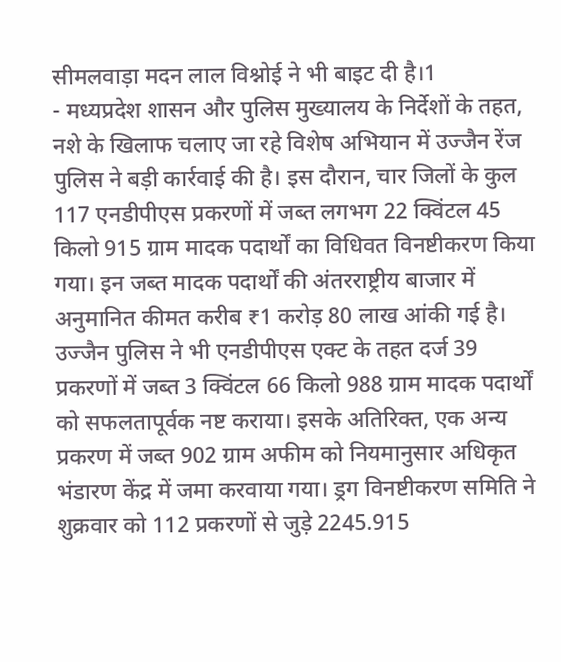सीमलवाड़ा मदन लाल विश्नोई ने भी बाइट दी है।1
- मध्यप्रदेश शासन और पुलिस मुख्यालय के निर्देशों के तहत, नशे के खिलाफ चलाए जा रहे विशेष अभियान में उज्जैन रेंज पुलिस ने बड़ी कार्रवाई की है। इस दौरान, चार जिलों के कुल 117 एनडीपीएस प्रकरणों में जब्त लगभग 22 क्विंटल 45 किलो 915 ग्राम मादक पदार्थों का विधिवत विनष्टीकरण किया गया। इन जब्त मादक पदार्थों की अंतरराष्ट्रीय बाजार में अनुमानित कीमत करीब ₹1 करोड़ 80 लाख आंकी गई है। उज्जैन पुलिस ने भी एनडीपीएस एक्ट के तहत दर्ज 39 प्रकरणों में जब्त 3 क्विंटल 66 किलो 988 ग्राम मादक पदार्थों को सफलतापूर्वक नष्ट कराया। इसके अतिरिक्त, एक अन्य प्रकरण में जब्त 902 ग्राम अफीम को नियमानुसार अधिकृत भंडारण केंद्र में जमा करवाया गया। ड्रग विनष्टीकरण समिति ने शुक्रवार को 112 प्रकरणों से जुड़े 2245.915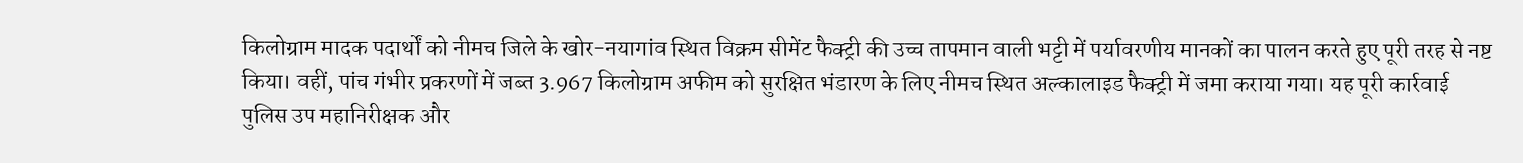किलोग्राम मादक पदार्थों को नीमच जिले के खोर-नयागांव स्थित विक्रम सीमेंट फैक्ट्री की उच्च तापमान वाली भट्टी में पर्यावरणीय मानकों का पालन करते हुए पूरी तरह से नष्ट किया। वहीं, पांच गंभीर प्रकरणों में जब्त 3.967 किलोग्राम अफीम को सुरक्षित भंडारण के लिए नीमच स्थित अल्कालाइड फैक्ट्री में जमा कराया गया। यह पूरी कार्रवाई पुलिस उप महानिरीक्षक और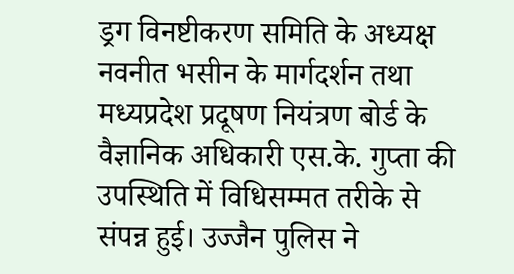ड्रग विनष्टीकरण समिति के अध्यक्ष नवनीत भसीन के मार्गदर्शन तथा मध्यप्रदेश प्रदूषण नियंत्रण बोर्ड के वैज्ञानिक अधिकारी एस.के. गुप्ता की उपस्थिति में विधिसम्मत तरीके से संपन्न हुई। उज्जैन पुलिस ने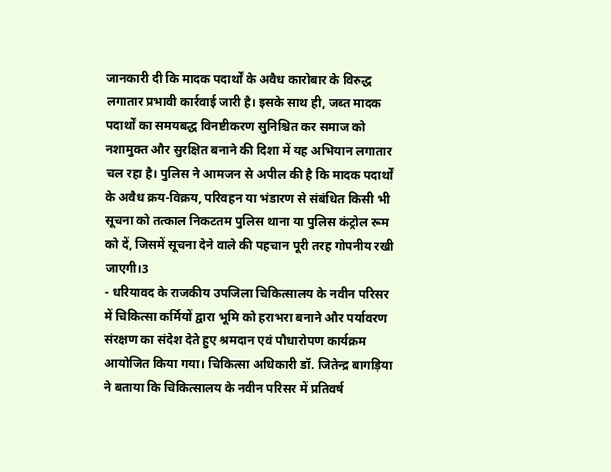जानकारी दी कि मादक पदार्थों के अवैध कारोबार के विरुद्ध लगातार प्रभावी कार्रवाई जारी है। इसके साथ ही, जब्त मादक पदार्थों का समयबद्ध विनष्टीकरण सुनिश्चित कर समाज को नशामुक्त और सुरक्षित बनाने की दिशा में यह अभियान लगातार चल रहा है। पुलिस ने आमजन से अपील की है कि मादक पदार्थों के अवैध क्रय-विक्रय, परिवहन या भंडारण से संबंधित किसी भी सूचना को तत्काल निकटतम पुलिस थाना या पुलिस कंट्रोल रूम को दें, जिसमें सूचना देने वाले की पहचान पूरी तरह गोपनीय रखी जाएगी।3
- धरियावद के राजकीय उपजिला चिकित्सालय के नवीन परिसर में चिकित्सा कर्मियों द्वारा भूमि को हराभरा बनाने और पर्यावरण संरक्षण का संदेश देते हुए श्रमदान एवं पौधारोपण कार्यक्रम आयोजित किया गया। चिकित्सा अधिकारी डॉ. जितेन्द्र बागड़िया ने बताया कि चिकित्सालय के नवीन परिसर में प्रतिवर्ष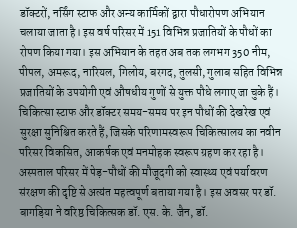डॉक्टरों, नर्सिंग स्टाफ और अन्य कार्मिकों द्वारा पौधारोपण अभियान चलाया जाता है। इस वर्ष परिसर में 151 विभिन्न प्रजातियों के पौधों का रोपण किया गया। इस अभियान के तहत अब तक लगभग 350 नीम, पीपल, अमरूद, नारियल, गिलोय, बरगद, तुलसी, गुलाब सहित विभिन्न प्रजातियों के उपयोगी एवं औषधीय गुणों से युक्त पौधे लगाए जा चुके हैं। चिकित्सा स्टाफ और डॉक्टर समय-समय पर इन पौधों की देखरेख एवं सुरक्षा सुनिश्चित करते हैं, जिसके परिणामस्वरूप चिकित्सालय का नवीन परिसर विकसित, आकर्षक एवं मनमोहक स्वरूप ग्रहण कर रहा है। अस्पताल परिसर में पेड़-पौधों की मौजूदगी को स्वास्थ्य एवं पर्यावरण संरक्षण की दृष्टि से अत्यंत महत्वपूर्ण बताया गया है। इस अवसर पर डॉ. बागड़िया ने वरिष्ठ चिकित्सक डॉ. एस. के. जैन, डॉ.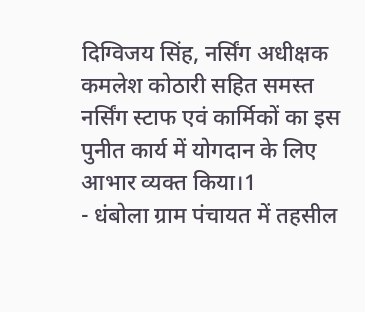दिग्विजय सिंह, नर्सिंग अधीक्षक कमलेश कोठारी सहित समस्त नर्सिंग स्टाफ एवं कार्मिकों का इस पुनीत कार्य में योगदान के लिए आभार व्यक्त किया।1
- धंबोला ग्राम पंचायत में तहसील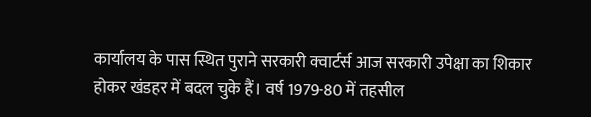कार्यालय के पास स्थित पुराने सरकारी क्वार्टर्स आज सरकारी उपेक्षा का शिकार होकर खंडहर में बदल चुके हैं। वर्ष 1979-80 में तहसील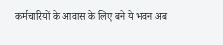कर्मचारियों के आवास के लिए बने ये भवन अब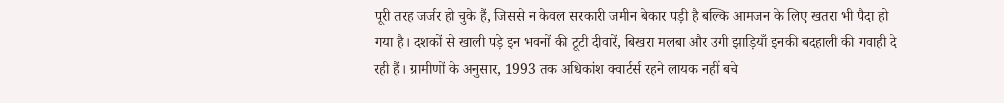पूरी तरह जर्जर हो चुके हैं, जिससे न केवल सरकारी जमीन बेकार पड़ी है बल्कि आमजन के लिए खतरा भी पैदा हो गया है। दशकों से खाली पड़े इन भवनों की टूटी दीवारें, बिखरा मलबा और उगी झाड़ियाँ इनकी बदहाली की गवाही दे रही हैं। ग्रामीणों के अनुसार, 1993 तक अधिकांश क्वार्टर्स रहने लायक नहीं बचे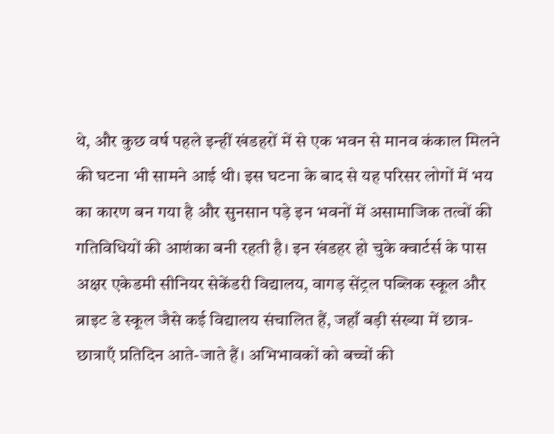थे, और कुछ वर्ष पहले इन्हीं खंडहरों में से एक भवन से मानव कंकाल मिलने की घटना भी सामने आई थी। इस घटना के बाद से यह परिसर लोगों में भय का कारण बन गया है और सुनसान पड़े इन भवनों में असामाजिक तत्वों की गतिविधियों की आशंका बनी रहती है। इन खंडहर हो चुके क्वार्टर्स के पास अक्षर एकेडमी सीनियर सेकेंडरी विद्यालय, वागड़ सेंट्रल पब्लिक स्कूल और ब्राइट डे स्कूल जैसे कई विद्यालय संचालित हैं, जहाँ बड़ी संख्या में छात्र-छात्राएँ प्रतिदिन आते-जाते हैं। अभिभावकों को बच्चों की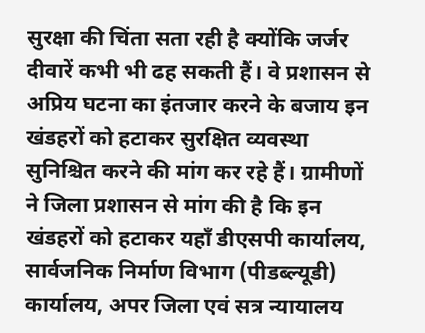सुरक्षा की चिंता सता रही है क्योंकि जर्जर दीवारें कभी भी ढह सकती हैं। वे प्रशासन से अप्रिय घटना का इंतजार करने के बजाय इन खंडहरों को हटाकर सुरक्षित व्यवस्था सुनिश्चित करने की मांग कर रहे हैं। ग्रामीणों ने जिला प्रशासन से मांग की है कि इन खंडहरों को हटाकर यहाँ डीएसपी कार्यालय, सार्वजनिक निर्माण विभाग (पीडब्ल्यूडी) कार्यालय, अपर जिला एवं सत्र न्यायालय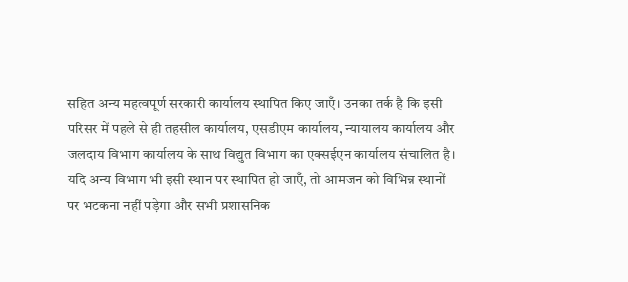सहित अन्य महत्वपूर्ण सरकारी कार्यालय स्थापित किए जाएँ। उनका तर्क है कि इसी परिसर में पहले से ही तहसील कार्यालय, एसडीएम कार्यालय, न्यायालय कार्यालय और जलदाय विभाग कार्यालय के साथ विद्युत विभाग का एक्सईएन कार्यालय संचालित है। यदि अन्य विभाग भी इसी स्थान पर स्थापित हो जाएँ, तो आमजन को विभिन्न स्थानों पर भटकना नहीं पड़ेगा और सभी प्रशासनिक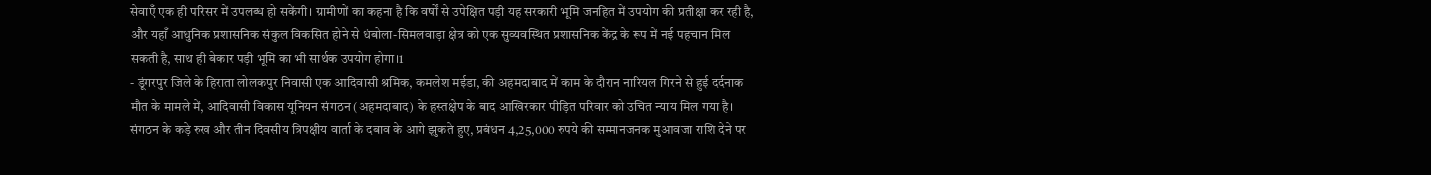सेवाएँ एक ही परिसर में उपलब्ध हो सकेंगी। ग्रामीणों का कहना है कि वर्षों से उपेक्षित पड़ी यह सरकारी भूमि जनहित में उपयोग की प्रतीक्षा कर रही है, और यहाँ आधुनिक प्रशासनिक संकुल विकसित होने से धंबोला-सिमलवाड़ा क्षेत्र को एक सुव्यवस्थित प्रशासनिक केंद्र के रूप में नई पहचान मिल सकती है, साथ ही बेकार पड़ी भूमि का भी सार्थक उपयोग होगा।1
- डूंगरपुर जिले के हिराता लोलकपुर निवासी एक आदिवासी श्रमिक, कमलेश मईडा, की अहमदाबाद में काम के दौरान नारियल गिरने से हुई दर्दनाक मौत के मामले में, आदिवासी विकास यूनियन संगठन (अहमदाबाद) के हस्तक्षेप के बाद आखिरकार पीड़ित परिवार को उचित न्याय मिल गया है। संगठन के कड़े रुख और तीन दिवसीय त्रिपक्षीय वार्ता के दबाव के आगे झुकते हुए, प्रबंधन 4,25,000 रुपये की सम्मानजनक मुआवजा राशि देने पर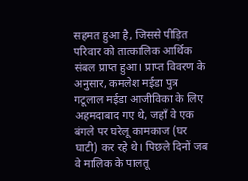सहमत हुआ है, जिससे पीड़ित परिवार को तात्कालिक आर्थिक संबल प्राप्त हुआ। प्राप्त विवरण के अनुसार, कमलेश मईडा पुत्र गटूलाल मईडा आजीविका के लिए अहमदाबाद गए थे, जहाँ वे एक बंगले पर घरेलू कामकाज (घर घाटी) कर रहे थे। पिछले दिनों जब वे मालिक के पालतू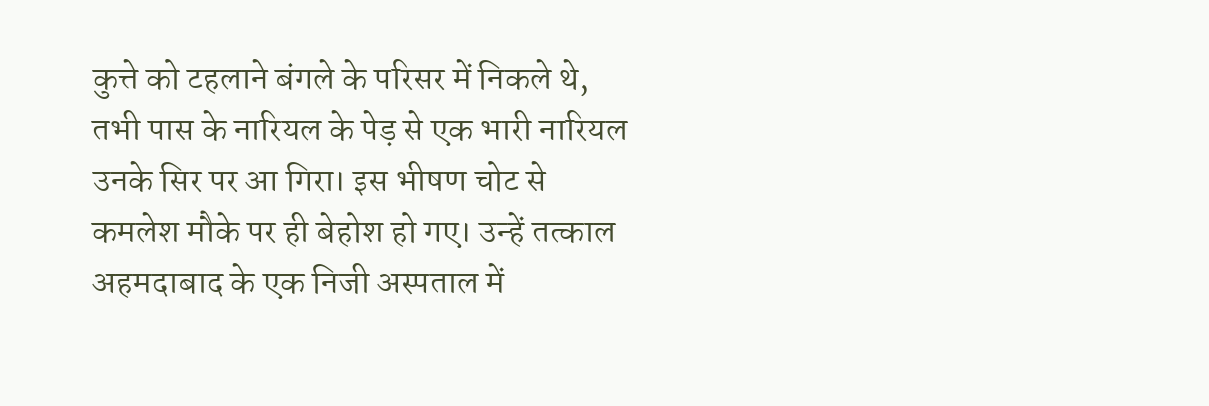कुत्ते को टहलाने बंगले के परिसर में निकले थे, तभी पास के नारियल के पेड़ से एक भारी नारियल उनके सिर पर आ गिरा। इस भीषण चोट से कमलेश मौके पर ही बेहोश हो गए। उन्हें तत्काल अहमदाबाद के एक निजी अस्पताल में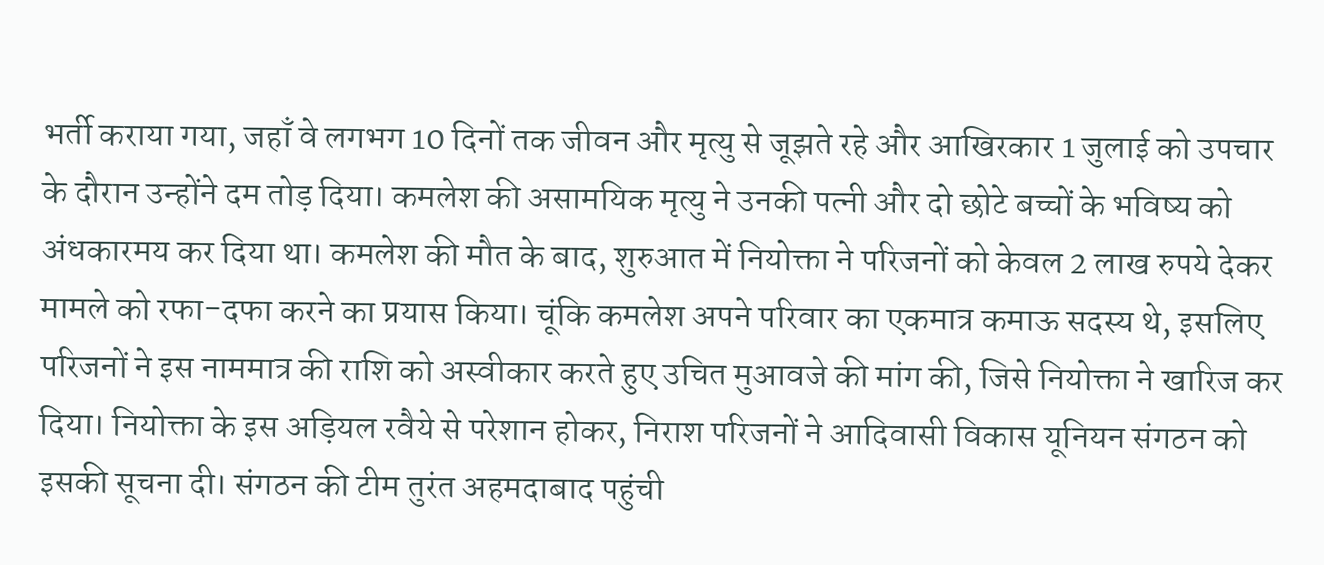भर्ती कराया गया, जहाँ वे लगभग 10 दिनों तक जीवन और मृत्यु से जूझते रहे और आखिरकार 1 जुलाई को उपचार के दौरान उन्होंने दम तोड़ दिया। कमलेश की असामयिक मृत्यु ने उनकी पत्नी और दो छोटे बच्चों के भविष्य को अंधकारमय कर दिया था। कमलेश की मौत के बाद, शुरुआत में नियोक्ता ने परिजनों को केवल 2 लाख रुपये देकर मामले को रफा-दफा करने का प्रयास किया। चूंकि कमलेश अपने परिवार का एकमात्र कमाऊ सदस्य थे, इसलिए परिजनों ने इस नाममात्र की राशि को अस्वीकार करते हुए उचित मुआवजे की मांग की, जिसे नियोक्ता ने खारिज कर दिया। नियोक्ता के इस अड़ियल रवैये से परेशान होकर, निराश परिजनों ने आदिवासी विकास यूनियन संगठन को इसकी सूचना दी। संगठन की टीम तुरंत अहमदाबाद पहुंची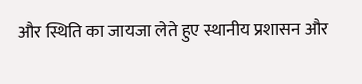और स्थिति का जायजा लेते हुए स्थानीय प्रशासन और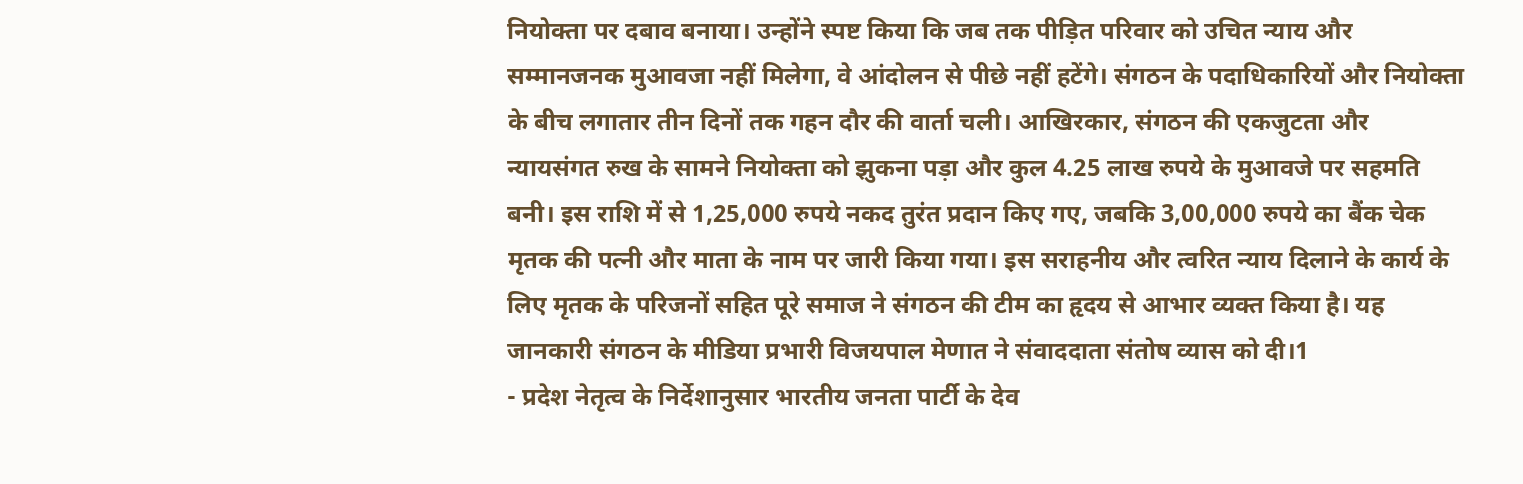नियोक्ता पर दबाव बनाया। उन्होंने स्पष्ट किया कि जब तक पीड़ित परिवार को उचित न्याय और सम्मानजनक मुआवजा नहीं मिलेगा, वे आंदोलन से पीछे नहीं हटेंगे। संगठन के पदाधिकारियों और नियोक्ता के बीच लगातार तीन दिनों तक गहन दौर की वार्ता चली। आखिरकार, संगठन की एकजुटता और न्यायसंगत रुख के सामने नियोक्ता को झुकना पड़ा और कुल 4.25 लाख रुपये के मुआवजे पर सहमति बनी। इस राशि में से 1,25,000 रुपये नकद तुरंत प्रदान किए गए, जबकि 3,00,000 रुपये का बैंक चेक मृतक की पत्नी और माता के नाम पर जारी किया गया। इस सराहनीय और त्वरित न्याय दिलाने के कार्य के लिए मृतक के परिजनों सहित पूरे समाज ने संगठन की टीम का हृदय से आभार व्यक्त किया है। यह जानकारी संगठन के मीडिया प्रभारी विजयपाल मेणात ने संवाददाता संतोष व्यास को दी।1
- प्रदेश नेतृत्व के निर्देशानुसार भारतीय जनता पार्टी के देव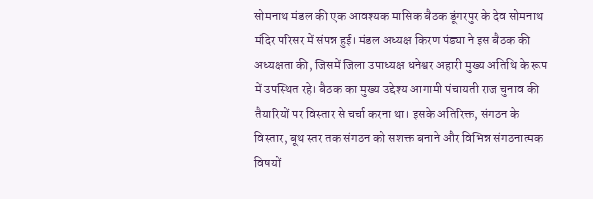सोमनाथ मंडल की एक आवश्यक मासिक बैठक डूंगरपुर के देव सोमनाथ मंदिर परिसर में संपन्न हुई। मंडल अध्यक्ष किरण पंड्या ने इस बैठक की अध्यक्षता की, जिसमें जिला उपाध्यक्ष धनेश्वर अहारी मुख्य अतिथि के रूप में उपस्थित रहे। बैठक का मुख्य उद्देश्य आगामी पंचायती राज चुनाव की तैयारियों पर विस्तार से चर्चा करना था। इसके अतिरिक्त, संगठन के विस्तार, बूथ स्तर तक संगठन को सशक्त बनाने और विभिन्न संगठनात्मक विषयों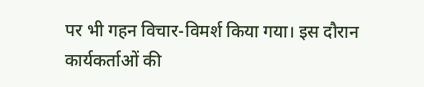पर भी गहन विचार-विमर्श किया गया। इस दौरान कार्यकर्ताओं की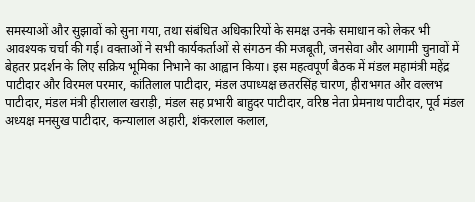समस्याओं और सुझावों को सुना गया, तथा संबंधित अधिकारियों के समक्ष उनके समाधान को लेकर भी आवश्यक चर्चा की गई। वक्ताओं ने सभी कार्यकर्ताओं से संगठन की मजबूती, जनसेवा और आगामी चुनावों में बेहतर प्रदर्शन के लिए सक्रिय भूमिका निभाने का आह्वान किया। इस महत्वपूर्ण बैठक में मंडल महामंत्री महेंद्र पाटीदार और विरमल परमार, कांतिलाल पाटीदार, मंडल उपाध्यक्ष छतरसिंह चारण, हीराभगत और वल्लभ पाटीदार, मंडल मंत्री हीरालाल खराड़ी, मंडल सह प्रभारी बाहुदर पाटीदार, वरिष्ठ नेता प्रेमनाथ पाटीदार, पूर्व मंडल अध्यक्ष मनसुख पाटीदार, कन्यालाल अहारी, शंकरलाल कलाल,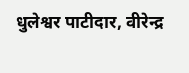धुलेश्वर पाटीदार, वीरेन्द्र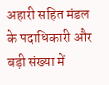अहारी सहित मंडल के पदाधिकारी और बड़ी संख्या में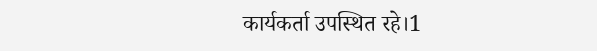कार्यकर्ता उपस्थित रहे।1